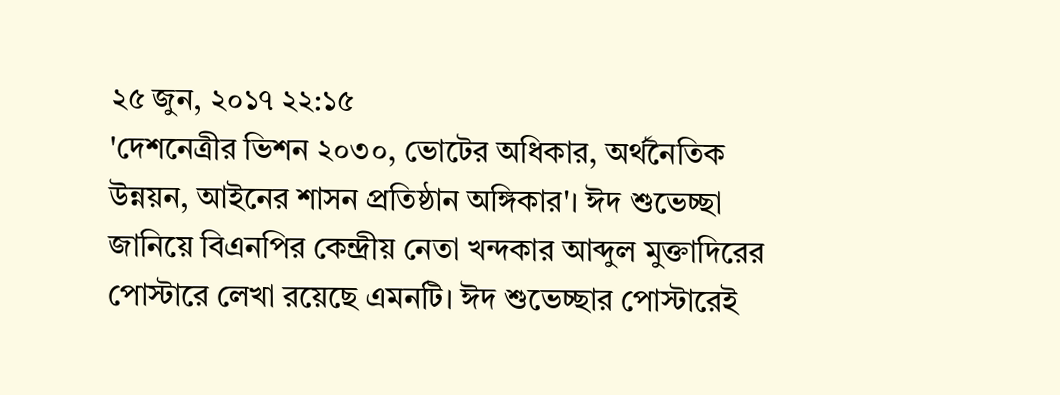২৫ জুন, ২০১৭ ২২:১৫
'দেশনেত্রীর ভিশন ২০৩০, ভোটের অধিকার, অর্থনৈতিক উন্নয়ন, আইনের শাসন প্রতিষ্ঠান অঙ্গিকার'। ঈদ শুভেচ্ছা জানিয়ে বিএনপির কেন্দ্রীয় নেতা খন্দকার আব্দুল মুক্তাদিরের পোস্টারে লেখা রয়েছে এমনটি। ঈদ শুভেচ্ছার পোস্টারেই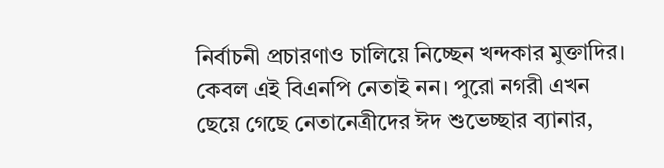নির্বাচনী প্রচারণাও চালিয়ে নিচ্ছেন খন্দকার মুক্তাদির।
কেবল এই বিএনপি নেতাই নন। পুরো নগরী এখন ছেয়ে গেছে নেতানেত্রীদের ঈদ শুভেচ্ছার ব্যানার,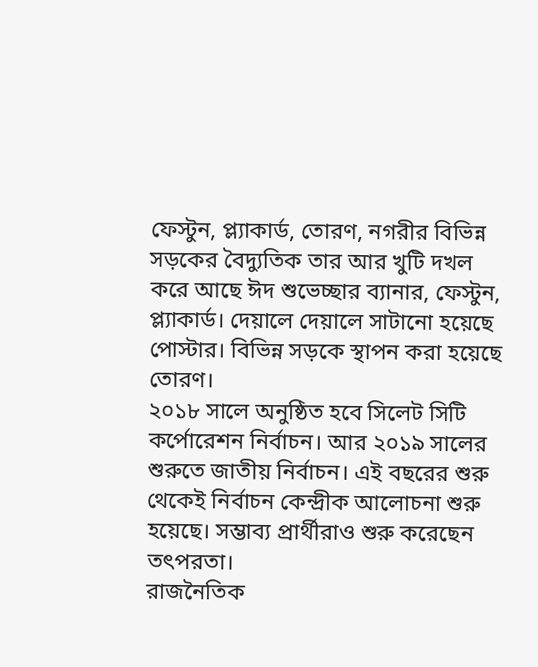ফেস্টুন, প্ল্যাকার্ড, তোরণ, নগরীর বিভিন্ন সড়কের বৈদ্যুতিক তার আর খুটি দখল করে আছে ঈদ শুভেচ্ছার ব্যানার, ফেস্টুন, প্ল্যাকার্ড। দেয়ালে দেয়ালে সাটানো হয়েছে পোস্টার। বিভিন্ন সড়কে স্থাপন করা হয়েছে তোরণ।
২০১৮ সালে অনুষ্ঠিত হবে সিলেট সিটি কর্পোরেশন নির্বাচন। আর ২০১৯ সালের শুরুতে জাতীয় নির্বাচন। এই বছরের শুরু থেকেই নির্বাচন কেন্দ্রীক আলোচনা শুরু হয়েছে। সম্ভাব্য প্রার্থীরাও শুরু করেছেন তৎপরতা।
রাজনৈতিক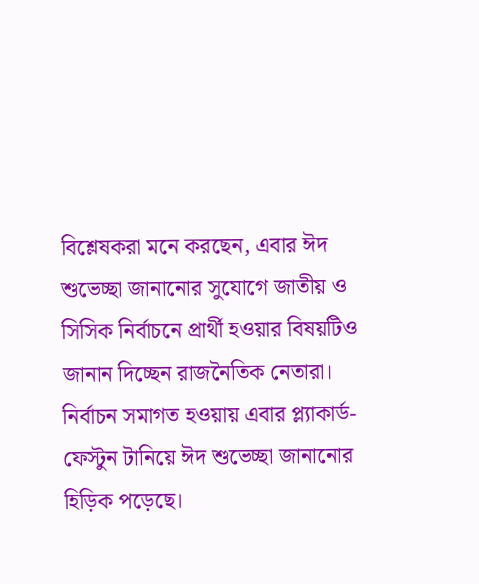বিশ্লেষকরা মনে করছেন, এবার ঈদ শুভেচ্ছা জানানোর সুযোগে জাতীয় ও সিসিক নির্বাচনে প্রার্থী হওয়ার বিষয়টিও জানান দিচ্ছেন রাজনৈতিক নেতারা। নির্বাচন সমাগত হওয়ায় এবার প্ল্যাকার্ড-ফেস্টুন টানিয়ে ঈদ শুভেচ্ছা জানানোর হিড়িক পড়েছে।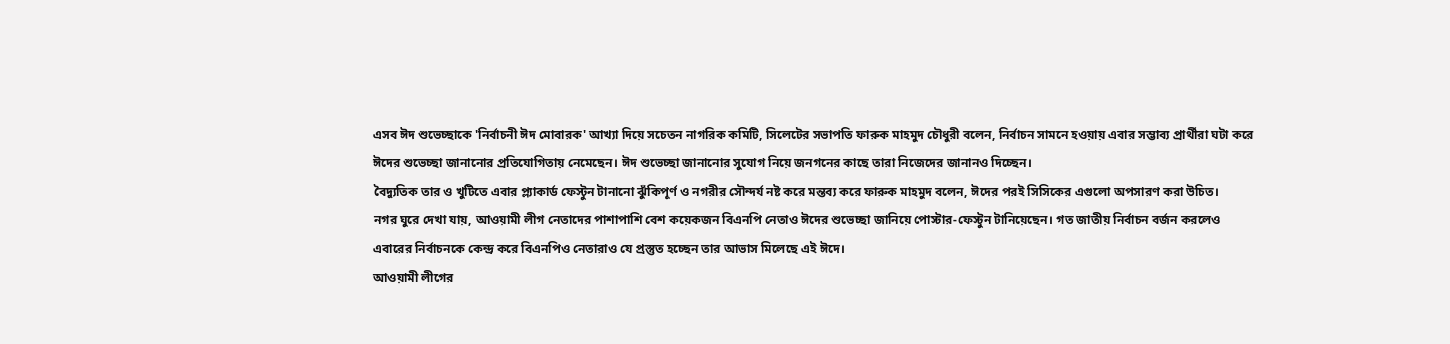এসব ঈদ শুভেচ্ছাকে 'নির্বাচনী ঈদ মোবারক' আখ্যা দিয়ে সচেতন নাগরিক কমিটি, সিলেটের সভাপতি ফারুক মাহমুদ চৌধুরী বলেন, নির্বাচন সামনে হওয়ায় এবার সম্ভাব্য প্রার্থীরা ঘটা করে ঈদের শুভেচ্ছা জানানোর প্রতিযোগিতায় নেমেছেন। ঈদ শুভেচ্ছা জানানোর সুযোগ নিয়ে জনগনের কাছে তারা নিজেদের জানানও দিচ্ছেন।
বৈদ্যুতিক তার ও খুটিতে এবার প্ল্যাকার্ড ফেস্টুন টানানো ঝুঁকিপূর্ণ ও নগরীর সৌন্দর্য নষ্ট করে মন্তব্য করে ফারুক মাহমুদ বলেন, ঈদের পরই সিসিকের এগুলো অপসারণ করা উচিত।
নগর ঘুরে দেখা যায়, আওয়ামী লীগ নেতাদের পাশাপাশি বেশ কয়েকজন বিএনপি নেতাও ঈদের শুভেচ্ছা জানিয়ে পোস্টার-ফেস্টুন টানিয়েছেন। গত জাতীয় নির্বাচন বর্জন করলেও এবারের নির্বাচনকে কেন্দ্র করে বিএনপিও নেতারাও যে প্রস্তুত হচ্ছেন তার আভাস মিলেছে এই ঈদে।
আওয়ামী লীগের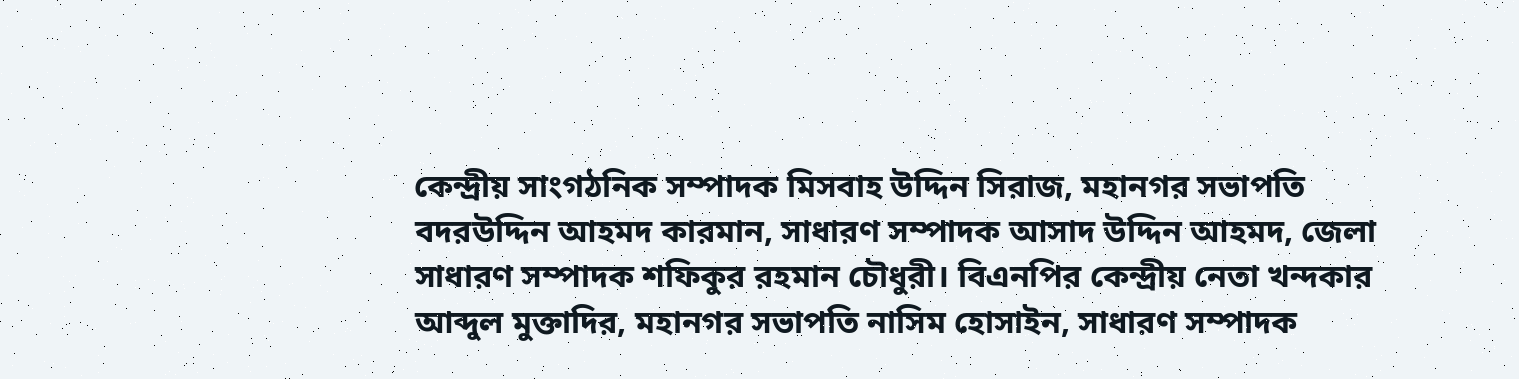কেন্দ্রীয় সাংগঠনিক সম্পাদক মিসবাহ উদ্দিন সিরাজ, মহানগর সভাপতি বদরউদ্দিন আহমদ কারমান, সাধারণ সম্পাদক আসাদ উদ্দিন আহমদ, জেলা সাধারণ সম্পাদক শফিকুর রহমান চৌধুরী। বিএনপির কেন্দ্রীয় নেতা খন্দকার আব্দুল মুক্তাদির, মহানগর সভাপতি নাসিম হোসাইন, সাধারণ সম্পাদক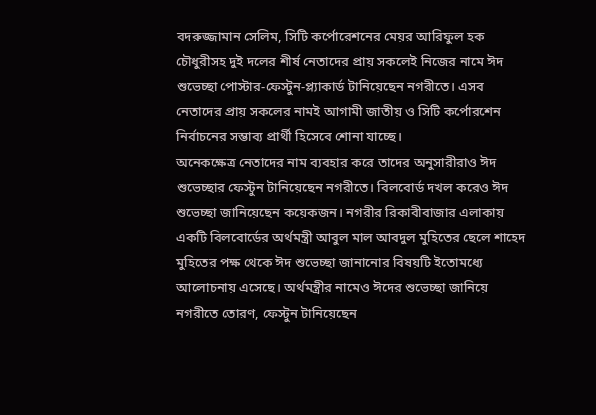বদরুজ্জামান সেলিম, সিটি কর্পোরেশনের মেয়র আরিফুল হক চৌধুরীসহ দুই দলের শীর্ষ নেতাদের প্রায় সকলেই নিজের নামে ঈদ শুভেচ্ছা পোস্টার-ফেস্টুন-প্ল্যাকার্ড টানিয়েছেন নগরীতে। এসব নেতাদের প্রায় সকলের নামই আগামী জাতীয় ও সিটি কর্পোরশেন নির্বাচনের সম্ভাব্য প্রার্থী হিসেবে শোনা যাচ্ছে।
অনেকক্ষেত্র নেতাদের নাম ব্যবহার করে তাদের অনুসারীরাও ঈদ শুভেচ্ছার ফেস্টুন টানিয়েছেন নগরীতে। বিলবোর্ড দখল করেও ঈদ শুভেচ্ছা জানিয়েছেন কয়েকজন। নগরীর রিকাবীবাজার এলাকায় একটি বিলবোর্ডের অর্থমন্ত্রী আবুল মাল আবদুল মুহিতের ছেলে শাহেদ মুহিতের পক্ষ থেকে ঈদ শুভেচ্ছা জানানোর বিষয়টি ইতোমধ্যে আলোচনায় এসেছে। অর্থমন্ত্রীর নামেও ঈদের শুভেচ্ছা জানিয়ে নগরীতে তোরণ, ফেস্টুন টানিয়েছেন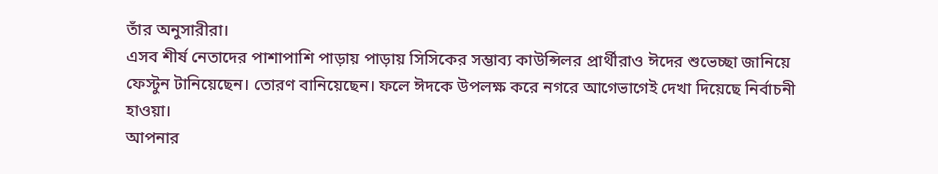তাঁর অনুসারীরা।
এসব শীর্ষ নেতাদের পাশাপাশি পাড়ায় পাড়ায় সিসিকের সম্ভাব্য কাউন্সিলর প্রার্থীরাও ঈদের শুভেচ্ছা জানিয়ে ফেস্টুন টানিয়েছেন। তোরণ বানিয়েছেন। ফলে ঈদকে উপলক্ষ করে নগরে আগেভাগেই দেখা দিয়েছে নির্বাচনী হাওয়া।
আপনার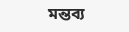মন্তব্য